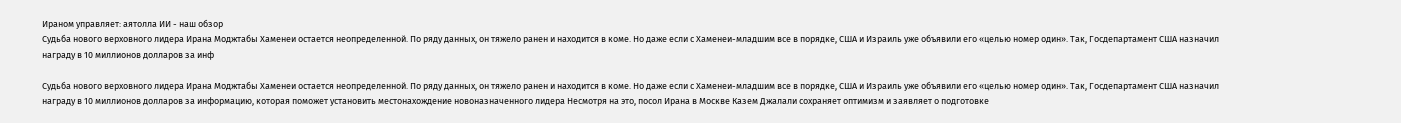Ираном управляет: аятолла ИИ - наш обзор
Судьба нового верховного лидера Ирана Моджтабы Хаменеи остается неопределенной. По ряду данных, он тяжело ранен и находится в коме. Но даже если с Хаменеи-младшим все в порядке, США и Израиль уже объявили его «целью номер один». Так, Госдепартамент США назначил награду в 10 миллионов долларов за инф

Судьба нового верховного лидера Ирана Моджтабы Хаменеи остается неопределенной. По ряду данных, он тяжело ранен и находится в коме. Но даже если с Хаменеи-младшим все в порядке, США и Израиль уже объявили его «целью номер один». Так, Госдепартамент США назначил награду в 10 миллионов долларов за информацию, которая поможет установить местонахождение новоназначенного лидера Несмотря на это, посол Ирана в Москве Казем Джалали сохраняет оптимизм и заявляет о подготовке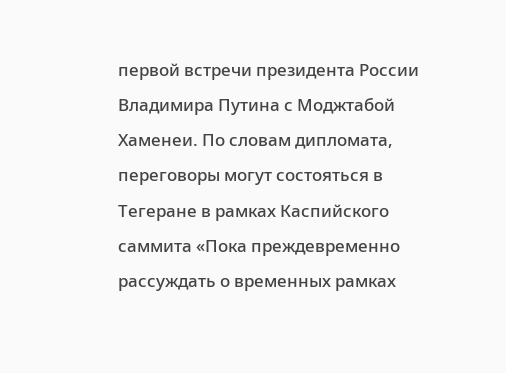первой встречи президента России Владимира Путина с Моджтабой Хаменеи. По словам дипломата, переговоры могут состояться в Тегеране в рамках Каспийского саммита «Пока преждевременно рассуждать о временных рамках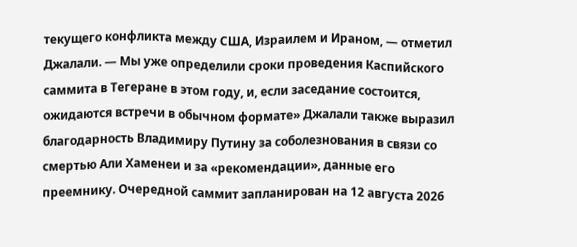текущего конфликта между США, Израилем и Ираном, — отметил Джалали. — Мы уже определили сроки проведения Каспийского саммита в Тегеране в этом году, и, если заседание состоится, ожидаются встречи в обычном формате» Джалали также выразил благодарность Владимиру Путину за соболезнования в связи со смертью Али Хаменеи и за «рекомендации», данные его преемнику. Очередной саммит запланирован на 12 августа 2026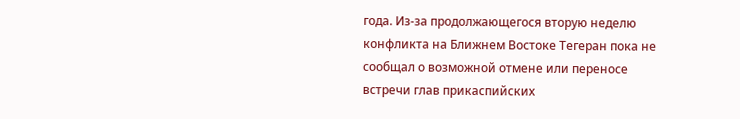года. Из-за продолжающегося вторую неделю конфликта на Ближнем Востоке Тегеран пока не сообщал о возможной отмене или переносе встречи глав прикаспийских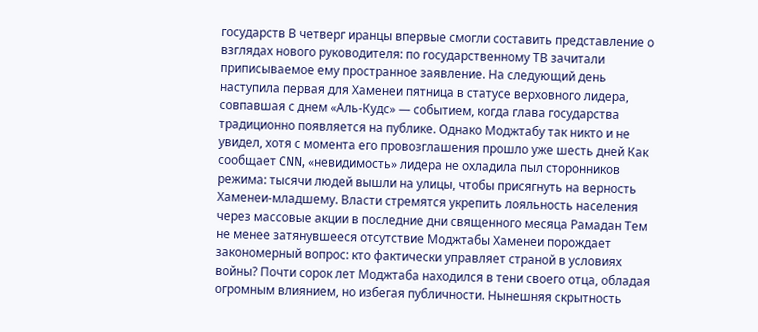государств В четверг иранцы впервые смогли составить представление о взглядах нового руководителя: по государственному ТВ зачитали приписываемое ему пространное заявление. На следующий день наступила первая для Хаменеи пятница в статусе верховного лидера, совпавшая с днем «Аль-Кудс» — событием, когда глава государства традиционно появляется на публике. Однако Моджтабу так никто и не увидел, хотя с момента его провозглашения прошло уже шесть дней Как сообщает CNN, «невидимость» лидера не охладила пыл сторонников режима: тысячи людей вышли на улицы, чтобы присягнуть на верность Хаменеи-младшему. Власти стремятся укрепить лояльность населения через массовые акции в последние дни священного месяца Рамадан Тем не менее затянувшееся отсутствие Моджтабы Хаменеи порождает закономерный вопрос: кто фактически управляет страной в условиях войны? Почти сорок лет Моджтаба находился в тени своего отца, обладая огромным влиянием, но избегая публичности. Нынешняя скрытность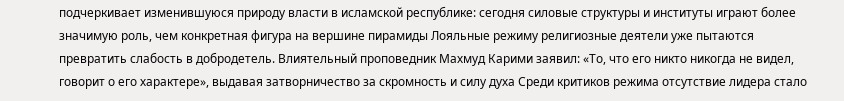подчеркивает изменившуюся природу власти в исламской республике: сегодня силовые структуры и институты играют более значимую роль, чем конкретная фигура на вершине пирамиды Лояльные режиму религиозные деятели уже пытаются превратить слабость в добродетель. Влиятельный проповедник Махмуд Карими заявил: «То, что его никто никогда не видел, говорит о его характере», выдавая затворничество за скромность и силу духа Среди критиков режима отсутствие лидера стало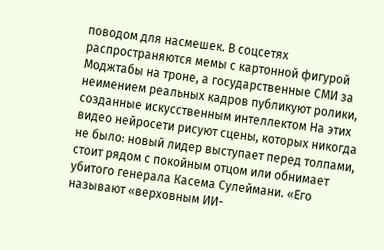поводом для насмешек. В соцсетях распространяются мемы с картонной фигурой Моджтабы на троне, а государственные СМИ за неимением реальных кадров публикуют ролики, созданные искусственным интеллектом На этих видео нейросети рисуют сцены, которых никогда не было: новый лидер выступает перед толпами, стоит рядом с покойным отцом или обнимает убитого генерала Касема Сулеймани. «Его называют «верховным ИИ-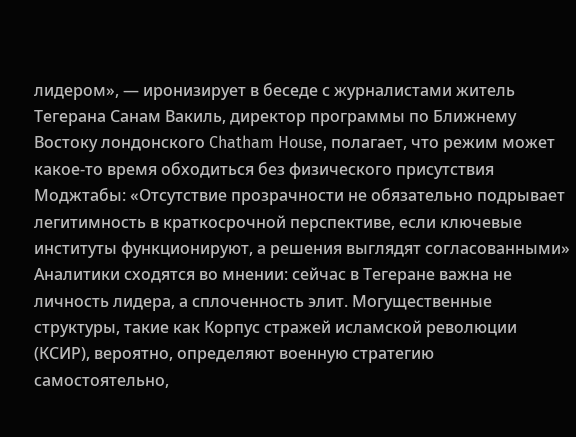лидером», — иронизирует в беседе с журналистами житель Тегерана Санам Вакиль, директор программы по Ближнему Востоку лондонского Chatham House, полагает, что режим может какое-то время обходиться без физического присутствия Моджтабы: «Отсутствие прозрачности не обязательно подрывает легитимность в краткосрочной перспективе, если ключевые институты функционируют, а решения выглядят согласованными» Аналитики сходятся во мнении: сейчас в Тегеране важна не личность лидера, а сплоченность элит. Могущественные структуры, такие как Корпус стражей исламской революции (КСИР), вероятно, определяют военную стратегию самостоятельно,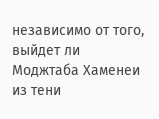независимо от того, выйдет ли Моджтаба Хаменеи из тени